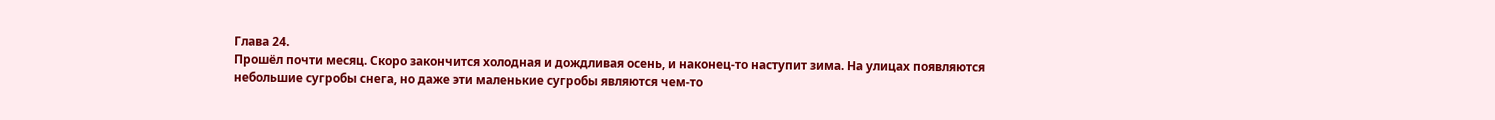Глава 24.
Прошёл почти месяц. Скоро закончится холодная и дождливая осень, и наконец-то наступит зима. На улицах появляются небольшие сугробы снега, но даже эти маленькие сугробы являются чем-то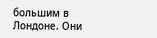большим в Лондоне. Они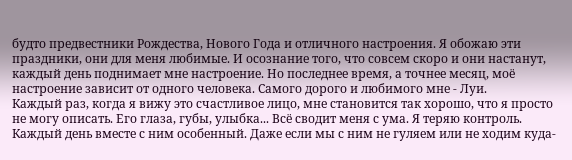будто предвестники Рождества, Нового Года и отличного настроения. Я обожаю эти праздники, они для меня любимые. И осознание того, что совсем скоро и они настанут, каждый день поднимает мне настроение. Но последнее время, а точнее месяц, моё настроение зависит от одного человека. Самого дорого и любимого мне - Луи.
Каждый раз, когда я вижу это счастливое лицо, мне становится так хорошо, что я просто не могу описать. Его глаза, губы, улыбка... Всё сводит меня с ума. Я теряю контроль.
Каждый день вместе с ним особенный. Даже если мы с ним не гуляем или не ходим куда-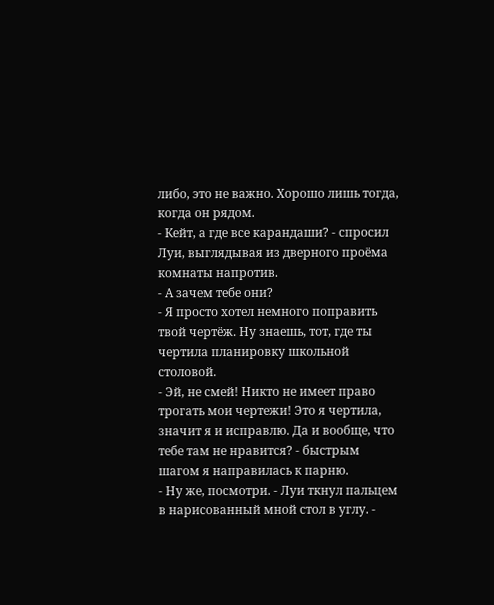либо, это не важно. Хорошо лишь тогда, когда он рядом.
- Кейт, а где все карандаши? - спросил Луи, выглядывая из дверного проёма комнаты напротив.
- А зачем тебе они?
- Я просто хотел немного поправить твой чертёж. Ну знаешь, тот, где ты чертила планировку школьной столовой.
- Эй, не смей! Никто не имеет право трогать мои чертежи! Это я чертила, значит я и исправлю. Да и вообще, что тебе там не нравится? - быстрым шагом я направилась к парню.
- Ну же, посмотри. - Луи ткнул пальцем в нарисованный мной стол в углу. -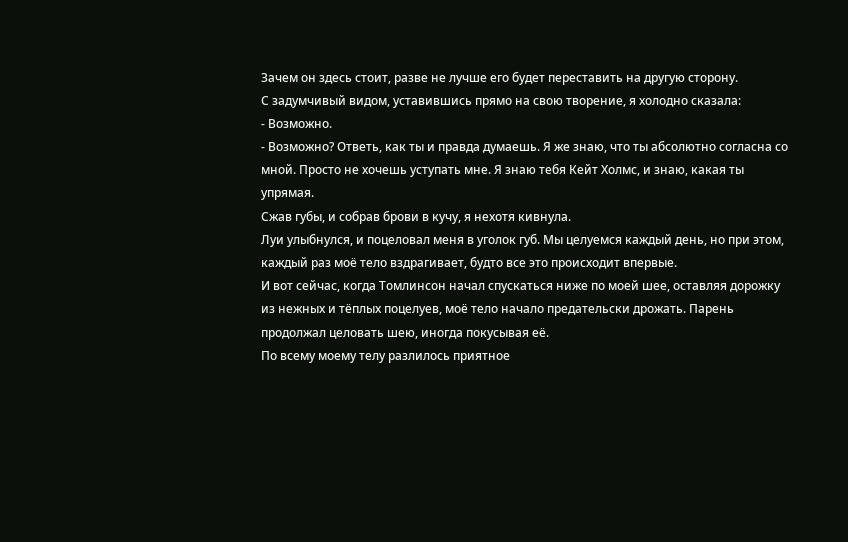Зачем он здесь стоит, разве не лучше его будет переставить на другую сторону.
С задумчивый видом, уставившись прямо на свою творение, я холодно сказала:
- Возможно.
- Возможно? Ответь, как ты и правда думаешь. Я же знаю, что ты абсолютно согласна со мной. Просто не хочешь уступать мне. Я знаю тебя Кейт Холмс, и знаю, какая ты упрямая.
Сжав губы, и собрав брови в кучу, я нехотя кивнула.
Луи улыбнулся, и поцеловал меня в уголок губ. Мы целуемся каждый день, но при этом, каждый раз моё тело вздрагивает, будто все это происходит впервые.
И вот сейчас, когда Томлинсон начал спускаться ниже по моей шее, оставляя дорожку из нежных и тёплых поцелуев, моё тело начало предательски дрожать. Парень продолжал целовать шею, иногда покусывая её.
По всему моему телу разлилось приятное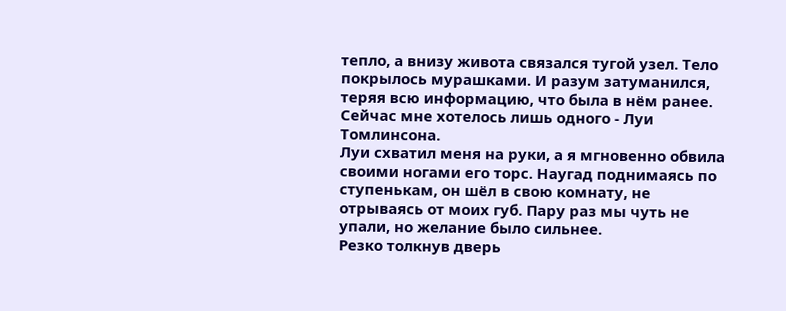тепло, а внизу живота связался тугой узел. Тело покрылось мурашками. И разум затуманился, теряя всю информацию, что была в нём ранее. Сейчас мне хотелось лишь одного - Луи Томлинсона.
Луи схватил меня на руки, а я мгновенно обвила своими ногами его торс. Наугад поднимаясь по ступенькам, он шёл в свою комнату, не отрываясь от моих губ. Пару раз мы чуть не упали, но желание было сильнее.
Резко толкнув дверь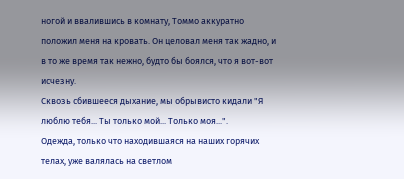ногой и ввалившись в комнату, Томмо аккуратно положил меня на кровать. Он целовал меня так жадно, и в то же время так нежно, будто бы боялся, что я вот-вот исчезну.
Сквозь сбившееся дыхание, мы обрывисто кидали "Я люблю тебя... Ты только мой... Только моя...".
Одежда, только что находившаяся на наших горячих телах, уже валялась на светлом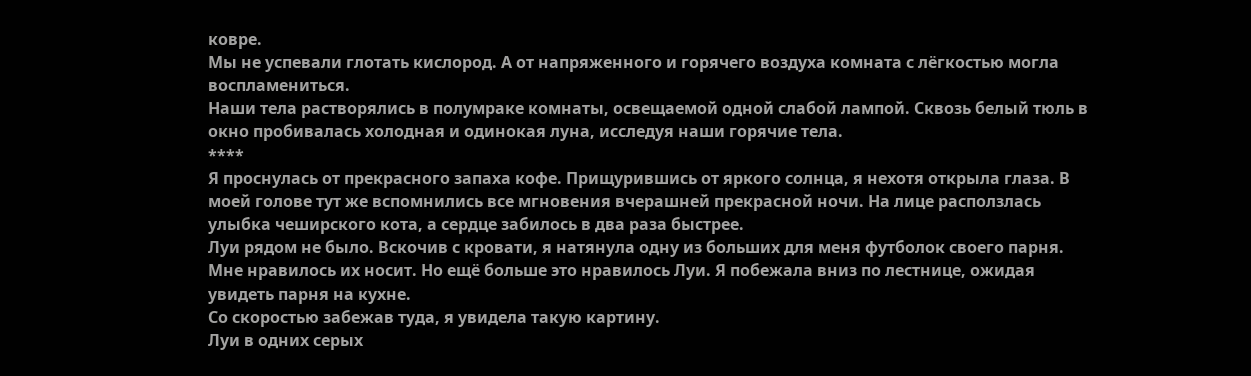ковре.
Мы не успевали глотать кислород. А от напряженного и горячего воздуха комната с лёгкостью могла воспламениться.
Наши тела растворялись в полумраке комнаты, освещаемой одной слабой лампой. Сквозь белый тюль в окно пробивалась холодная и одинокая луна, исследуя наши горячие тела.
****
Я проснулась от прекрасного запаха кофе. Прищурившись от яркого солнца, я нехотя открыла глаза. В моей голове тут же вспомнились все мгновения вчерашней прекрасной ночи. На лице расползлась улыбка чеширского кота, а сердце забилось в два раза быстрее.
Луи рядом не было. Вскочив с кровати, я натянула одну из больших для меня футболок своего парня. Мне нравилось их носит. Но ещё больше это нравилось Луи. Я побежала вниз по лестнице, ожидая увидеть парня на кухне.
Со скоростью забежав туда, я увидела такую картину.
Луи в одних серых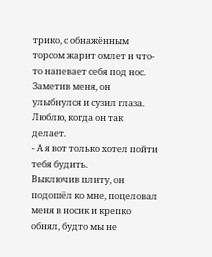трико, с обнажённым торсом жарит омлет и что-то напевает себя под нос. Заметив меня, он улыбнулся и сузил глаза. Люблю, когда он так делает.
- А я вот только хотел пойти тебя будить.
Выключив плиту, он подошёл ко мне, поцеловал меня в носик и крепко обнял, будто мы не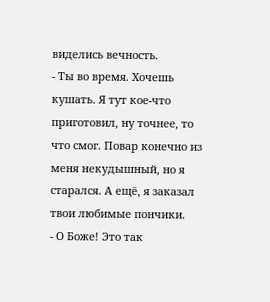виделись вечность.
- Ты во время. Хочешь кушать. Я тут кое-что приготовил, ну точнее, то что смог. Повар конечно из меня некудышный, но я старался. А ещё, я заказал твои любимые пончики.
- О Боже! Это так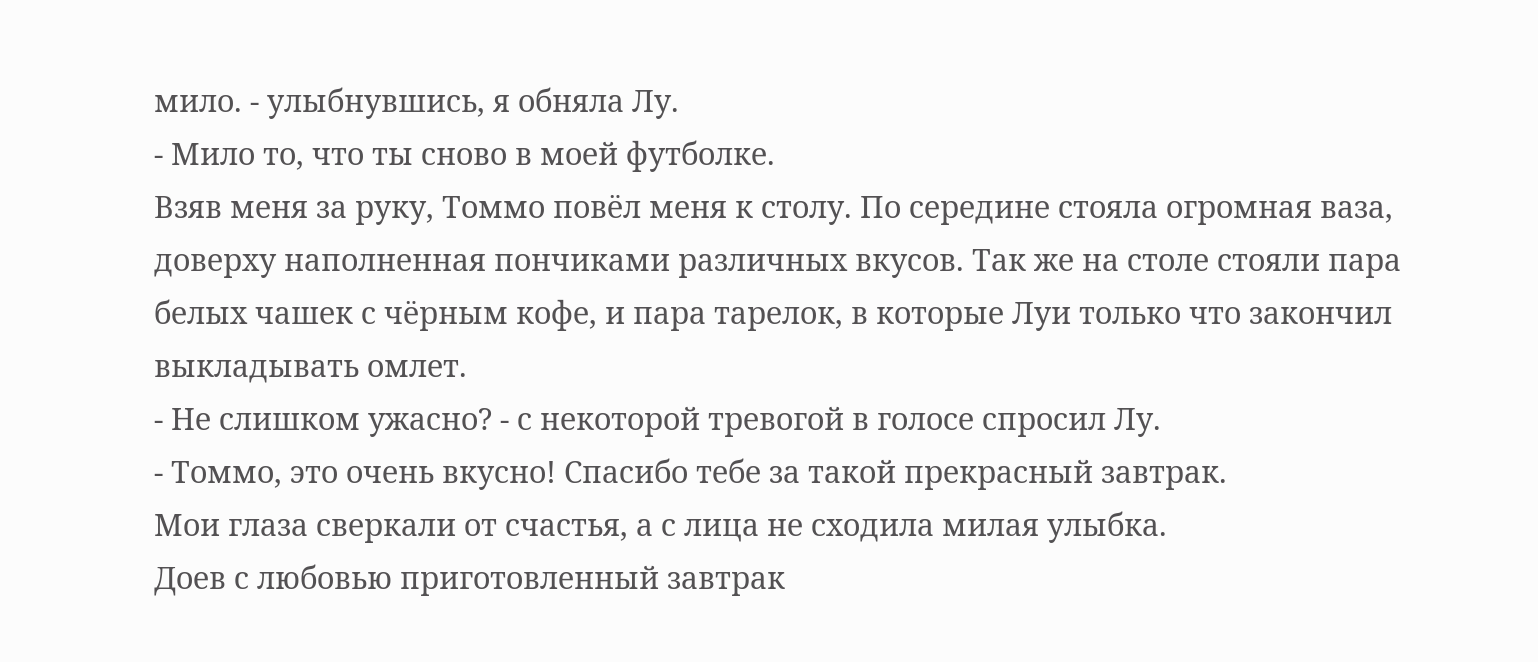мило. - улыбнувшись, я обняла Лу.
- Мило то, что ты сново в моей футболке.
Взяв меня за руку, Томмо повёл меня к столу. По середине стояла огромная ваза, доверху наполненная пончиками различных вкусов. Так же на столе стояли пара белых чашек с чёрным кофе, и пара тарелок, в которые Луи только что закончил выкладывать омлет.
- Не слишком ужасно? - с некоторой тревогой в голосе спросил Лу.
- Томмо, это очень вкусно! Спасибо тебе за такой прекрасный завтрак.
Мои глаза сверкали от счастья, а с лица не сходила милая улыбка.
Доев с любовью приготовленный завтрак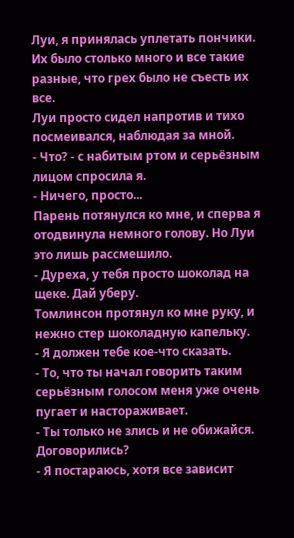Луи, я принялась уплетать пончики. Их было столько много и все такие разные, что грех было не съесть их все.
Луи просто сидел напротив и тихо посмеивался, наблюдая за мной.
- Что? - с набитым ртом и серьёзным лицом спросила я.
- Ничего, просто...
Парень потянулся ко мне, и сперва я отодвинула немного голову. Но Луи это лишь рассмешило.
- Дуреха, у тебя просто шоколад на щеке. Дай уберу.
Томлинсон протянул ко мне руку, и нежно стер шоколадную капельку.
- Я должен тебе кое-что сказать.
- То, что ты начал говорить таким серьёзным голосом меня уже очень пугает и настораживает.
- Ты только не злись и не обижайся. Договорились?
- Я постараюсь, хотя все зависит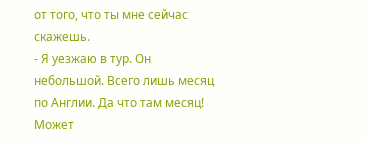от того, что ты мне сейчас скажешь.
- Я уезжаю в тур. Он небольшой. Всего лишь месяц по Англии. Да что там месяц! Может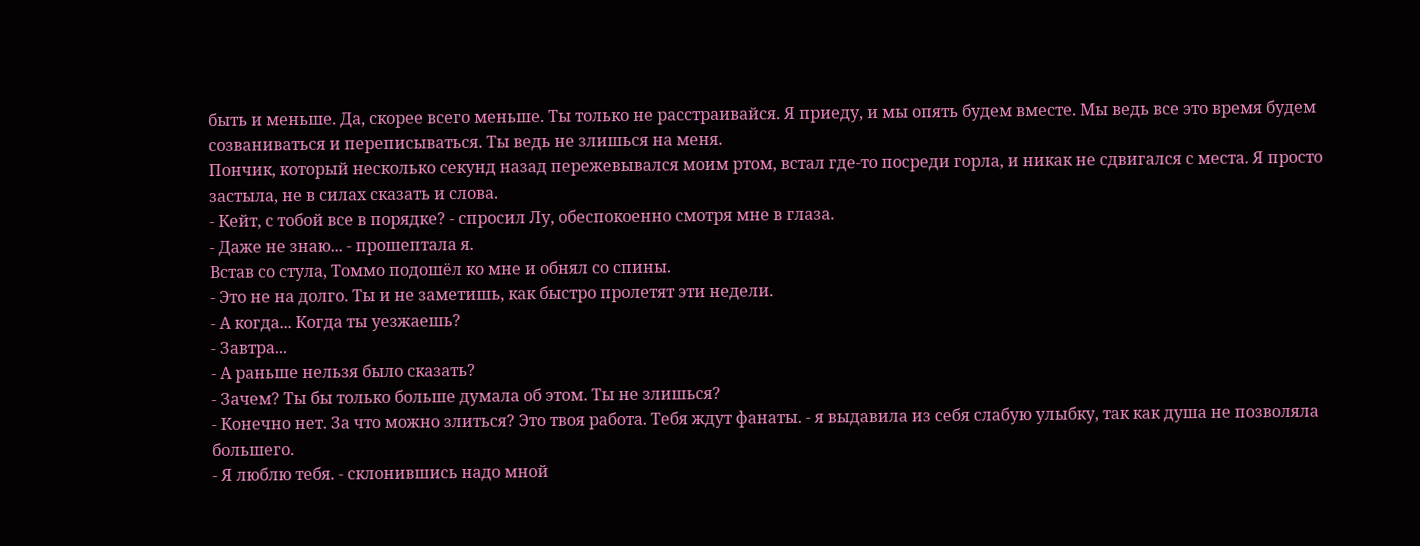быть и меньше. Да, скорее всего меньше. Ты только не расстраивайся. Я приеду, и мы опять будем вместе. Мы ведь все это время будем созваниваться и переписываться. Ты ведь не злишься на меня.
Пончик, который несколько секунд назад пережевывался моим ртом, встал где-то посреди горла, и никак не сдвигался с места. Я просто застыла, не в силах сказать и слова.
- Кейт, с тобой все в порядке? - спросил Лу, обеспокоенно смотря мне в глаза.
- Даже не знаю... - прошептала я.
Встав со стула, Томмо подошёл ко мне и обнял со спины.
- Это не на долго. Ты и не заметишь, как быстро пролетят эти недели.
- А когда... Когда ты уезжаешь?
- Завтра...
- А раньше нельзя было сказать?
- Зачем? Ты бы только больше думала об этом. Ты не злишься?
- Конечно нет. За что можно злиться? Это твоя работа. Тебя ждут фанаты. - я выдавила из себя слабую улыбку, так как душа не позволяла большего.
- Я люблю тебя. - склонившись надо мной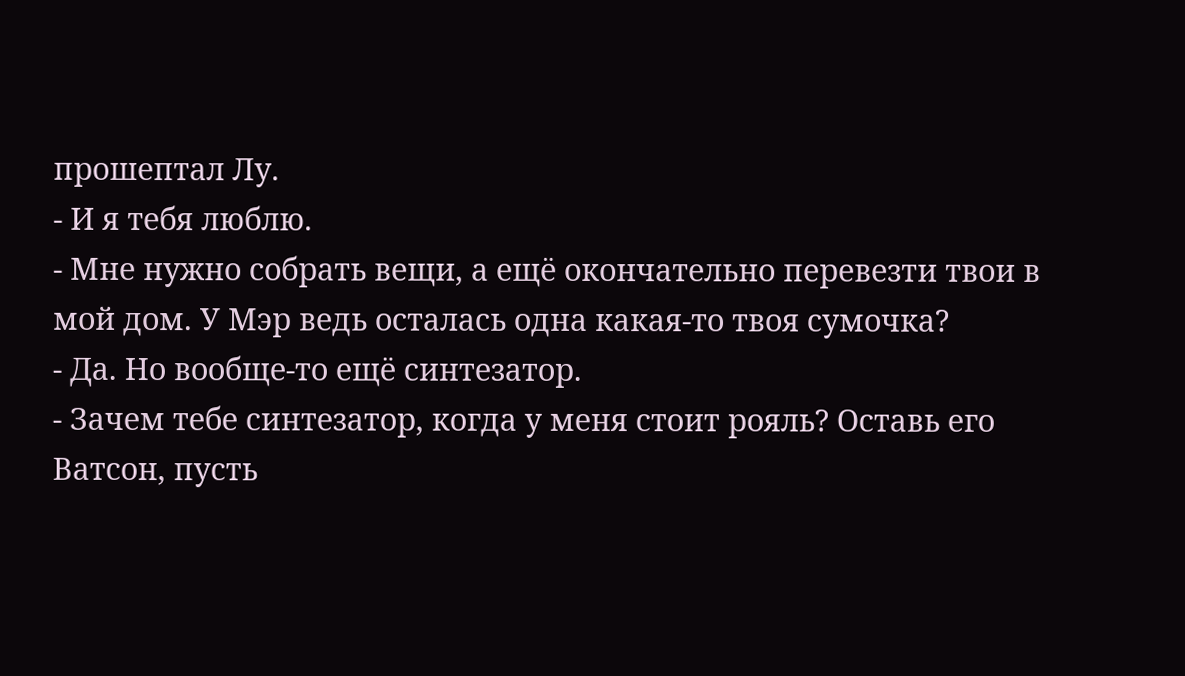прошептал Лу.
- И я тебя люблю.
- Мне нужно собрать вещи, а ещё окончательно перевезти твои в мой дом. У Мэр ведь осталась одна какая-то твоя сумочка?
- Да. Но вообще-то ещё синтезатор.
- Зачем тебе синтезатор, когда у меня стоит рояль? Оставь его Ватсон, пусть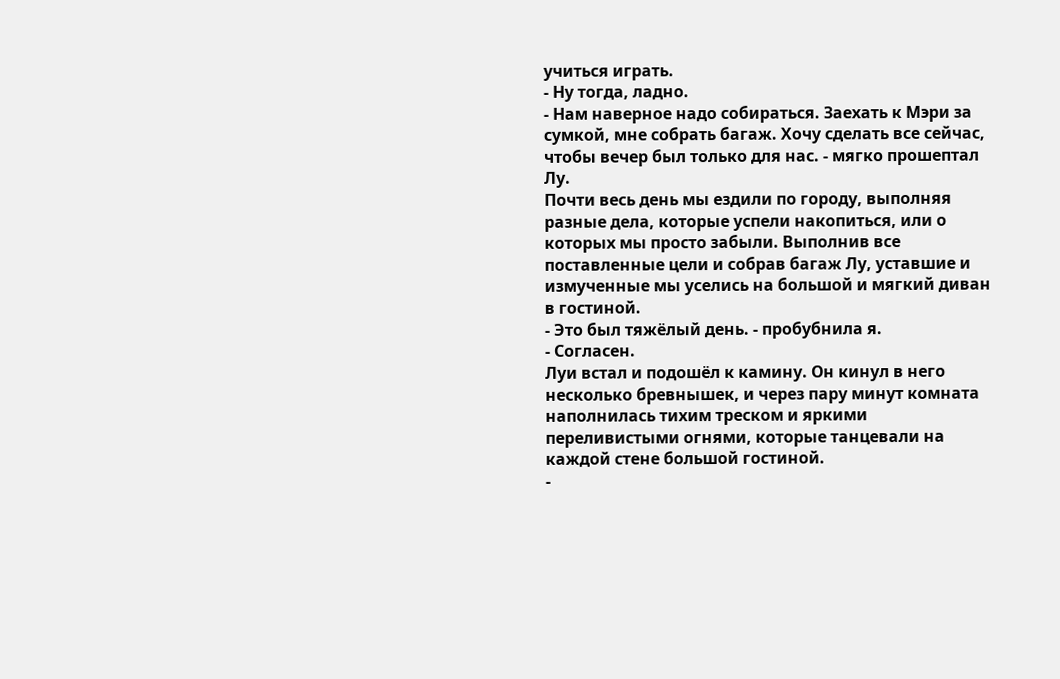учиться играть.
- Ну тогда, ладно.
- Нам наверное надо собираться. Заехать к Мэри за сумкой, мне собрать багаж. Хочу сделать все сейчас, чтобы вечер был только для нас. - мягко прошептал Лу.
Почти весь день мы ездили по городу, выполняя разные дела, которые успели накопиться, или о которых мы просто забыли. Выполнив все поставленные цели и собрав багаж Лу, уставшие и измученные мы уселись на большой и мягкий диван в гостиной.
- Это был тяжёлый день. - пробубнила я.
- Согласен.
Луи встал и подошёл к камину. Он кинул в него несколько бревнышек, и через пару минут комната наполнилась тихим треском и яркими переливистыми огнями, которые танцевали на каждой стене большой гостиной.
-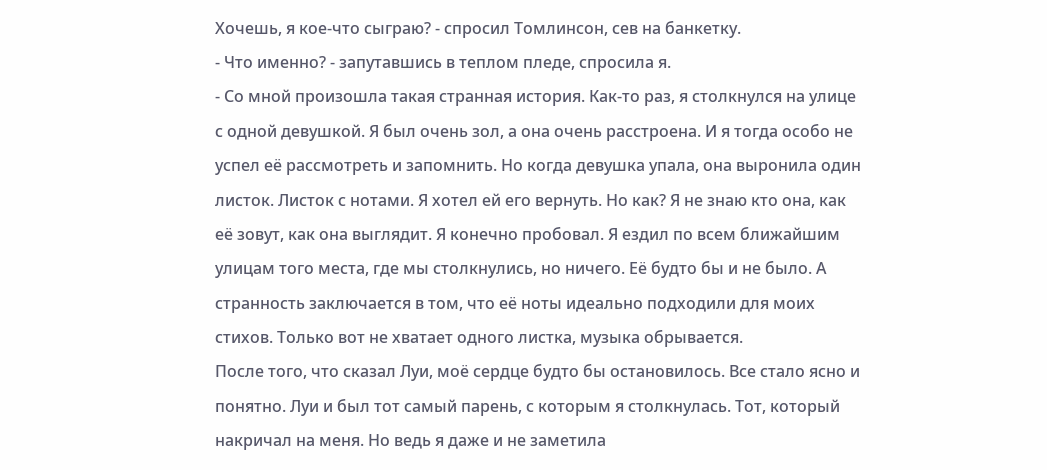Хочешь, я кое-что сыграю? - спросил Томлинсон, сев на банкетку.
- Что именно? - запутавшись в теплом пледе, спросила я.
- Со мной произошла такая странная история. Как-то раз, я столкнулся на улице с одной девушкой. Я был очень зол, а она очень расстроена. И я тогда особо не успел её рассмотреть и запомнить. Но когда девушка упала, она выронила один листок. Листок с нотами. Я хотел ей его вернуть. Но как? Я не знаю кто она, как её зовут, как она выглядит. Я конечно пробовал. Я ездил по всем ближайшим улицам того места, где мы столкнулись, но ничего. Её будто бы и не было. А странность заключается в том, что её ноты идеально подходили для моих стихов. Только вот не хватает одного листка, музыка обрывается.
После того, что сказал Луи, моё сердце будто бы остановилось. Все стало ясно и понятно. Луи и был тот самый парень, с которым я столкнулась. Тот, который накричал на меня. Но ведь я даже и не заметила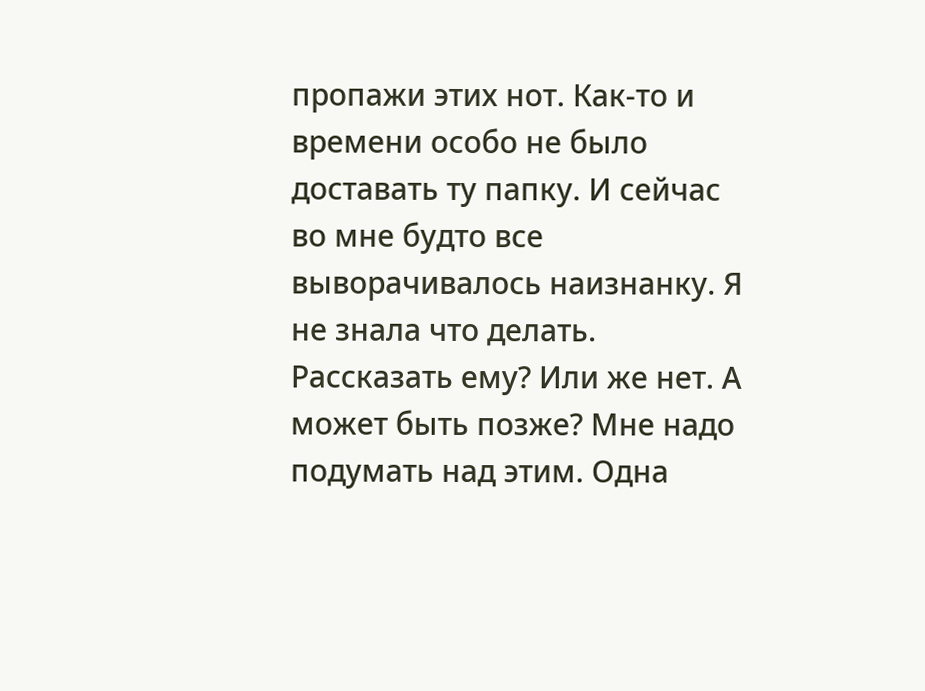пропажи этих нот. Как-то и времени особо не было доставать ту папку. И сейчас во мне будто все выворачивалось наизнанку. Я не знала что делать. Рассказать ему? Или же нет. А может быть позже? Мне надо подумать над этим. Одна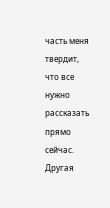часть меня твердит, что все нужно рассказать прямо сейчас. Другая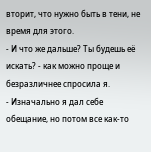вторит, что нужно быть в тени, не время для этого.
- И что же дальше? Ты будешь её искать? - как можно проще и безразличнее спросила я.
- Изначально я дал себе обещание, но потом все как-то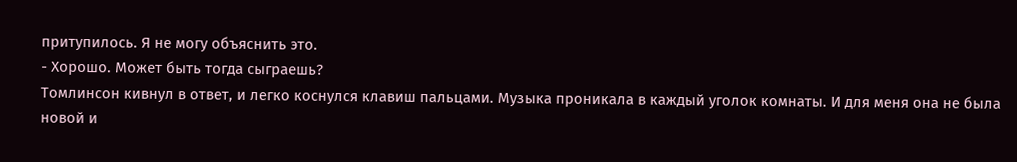притупилось. Я не могу объяснить это.
- Хорошо. Может быть тогда сыграешь?
Томлинсон кивнул в ответ, и легко коснулся клавиш пальцами. Музыка проникала в каждый уголок комнаты. И для меня она не была новой и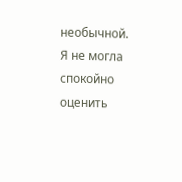необычной. Я не могла спокойно оценить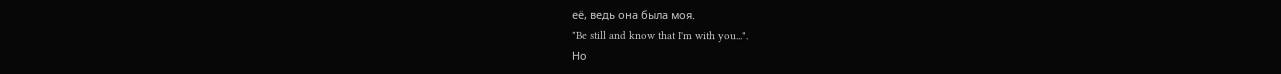её, ведь она была моя.
"Be still and know that I'm with you...".
Но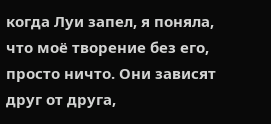когда Луи запел, я поняла, что моё творение без его, просто ничто. Они зависят друг от друга,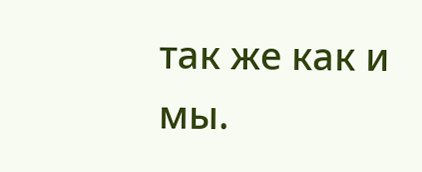так же как и мы.